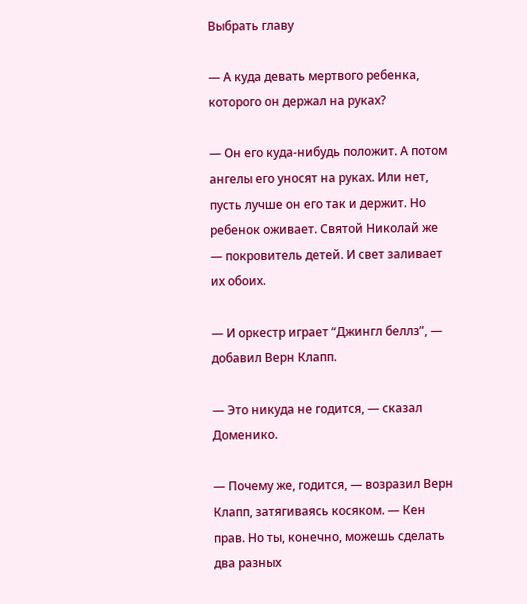Выбрать главу

— А куда девать мертвого ребенка, которого он держал на руках?

— Он его куда-нибудь положит. А потом ангелы его уносят на руках. Или нет, пусть лучше он его так и держит. Но ребенок оживает. Святой Николай же — покровитель детей. И свет заливает их обоих.

— И оркестр играет “Джингл беллз”, — добавил Верн Клапп.

— Это никуда не годится, — сказал Доменико.

— Почему же, годится, — возразил Верн Клапп, затягиваясь косяком. — Кен прав. Но ты, конечно, можешь сделать два разных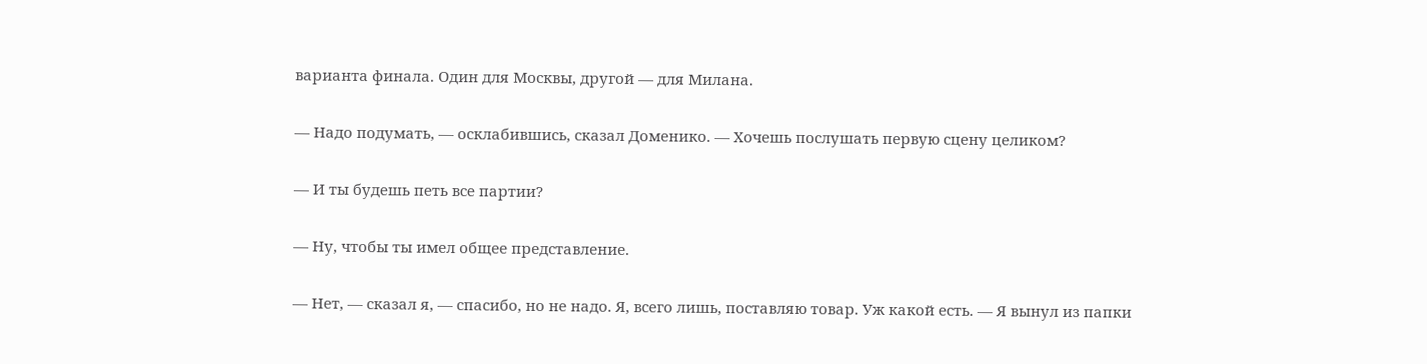варианта финала. Один для Москвы, другой — для Милана.

— Надо подумать, — осклабившись, сказал Доменико. — Хочешь послушать первую сцену целиком?

— И ты будешь петь все партии?

— Ну, чтобы ты имел общее представление.

— Нет, — сказал я, — спасибо, но не надо. Я, всего лишь, поставляю товар. Уж какой есть. — Я вынул из папки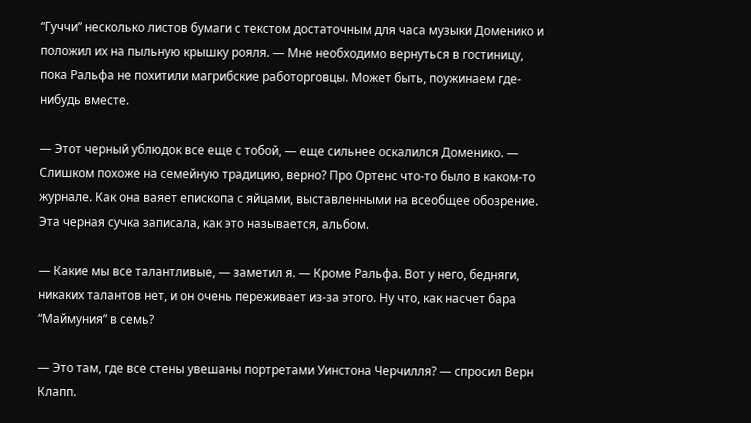“Гуччи” несколько листов бумаги с текстом достаточным для часа музыки Доменико и положил их на пыльную крышку рояля. — Мне необходимо вернуться в гостиницу, пока Ральфа не похитили магрибские работорговцы. Может быть, поужинаем где-нибудь вместе.

— Этот черный ублюдок все еще с тобой, — еще сильнее оскалился Доменико. — Слишком похоже на семейную традицию, верно? Про Ортенс что-то было в каком-то журнале. Как она ваяет епископа с яйцами, выставленными на всеобщее обозрение. Эта черная сучка записала, как это называется, альбом.

— Какие мы все талантливые, — заметил я. — Кроме Ральфа. Вот у него, бедняги, никаких талантов нет, и он очень переживает из-за этого. Ну что, как насчет бара “Маймуния” в семь?

— Это там, где все стены увешаны портретами Уинстона Черчилля? — спросил Верн Клапп.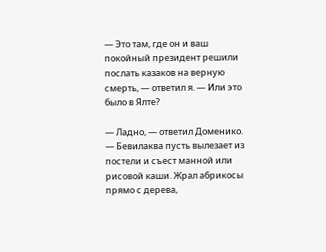— Это там, где он и ваш покойный президент решили послать казаков на верную смерть, — ответил я. — Или это было в Ялте?

— Ладно, — ответил Доменико. — Бевилаква пусть вылезает из постели и съест манной или рисовой каши. Жрал абрикосы прямо с дерева,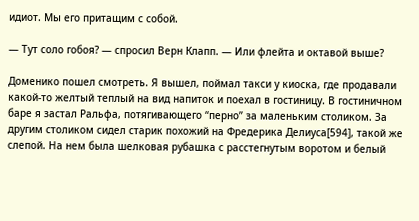идиот. Мы его притащим с собой.

— Тут соло гобоя? — спросил Верн Клапп. — Или флейта и октавой выше?

Доменико пошел смотреть. Я вышел, поймал такси у киоска, где продавали какой-то желтый теплый на вид напиток и поехал в гостиницу. В гостиничном баре я застал Ральфа, потягивающего “перно” за маленьким столиком. За другим столиком сидел старик похожий на Фредерика Делиуса[594], такой же слепой. На нем была шелковая рубашка с расстегнутым воротом и белый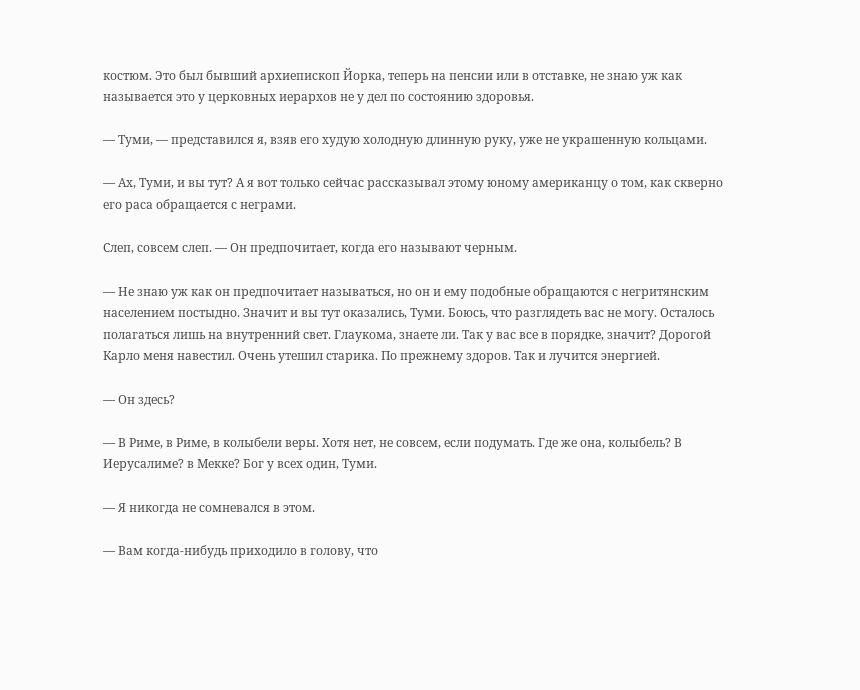костюм. Это был бывший архиепископ Йорка, теперь на пенсии или в отставке, не знаю уж как называется это у церковных иерархов не у дел по состоянию здоровья.

— Туми, — представился я, взяв его худую холодную длинную руку, уже не украшенную кольцами.

— Ах, Туми, и вы тут? А я вот только сейчас рассказывал этому юному американцу о том, как скверно его раса обращается с неграми.

Слеп, совсем слеп. — Он предпочитает, когда его называют черным.

— Не знаю уж как он предпочитает называться, но он и ему подобные обращаются с негритянским населением постыдно. Значит и вы тут оказались, Туми. Боюсь, что разглядеть вас не могу. Осталось полагаться лишь на внутренний свет. Глаукома, знаете ли. Так у вас все в порядке, значит? Дорогой Карло меня навестил. Очень утешил старика. По прежнему здоров. Так и лучится энергией.

— Он здесь?

— В Риме, в Риме, в колыбели веры. Хотя нет, не совсем, если подумать. Где же она, колыбель? В Иерусалиме? в Мекке? Бог у всех один, Туми.

— Я никогда не сомневался в этом.

— Вам когда-нибудь приходило в голову, что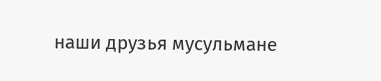наши друзья мусульмане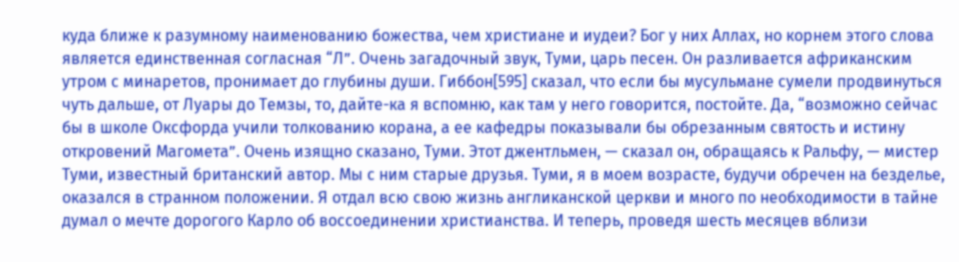куда ближе к разумному наименованию божества, чем христиане и иудеи? Бог у них Аллах, но корнем этого слова является единственная согласная “Л”. Очень загадочный звук, Туми, царь песен. Он разливается африканским утром с минаретов, пронимает до глубины души. Гиббон[595] сказал, что если бы мусульмане сумели продвинуться чуть дальше, от Луары до Темзы, то, дайте-ка я вспомню, как там у него говорится, постойте. Да, “возможно сейчас бы в школе Оксфорда учили толкованию корана, а ее кафедры показывали бы обрезанным святость и истину откровений Магомета”. Очень изящно сказано, Туми. Этот джентльмен, — сказал он, обращаясь к Ральфу, — мистер Туми, известный британский автор. Мы с ним старые друзья. Туми, я в моем возрасте, будучи обречен на безделье, оказался в странном положении. Я отдал всю свою жизнь англиканской церкви и много по необходимости в тайне думал о мечте дорогого Карло об воссоединении христианства. И теперь, проведя шесть месяцев вблизи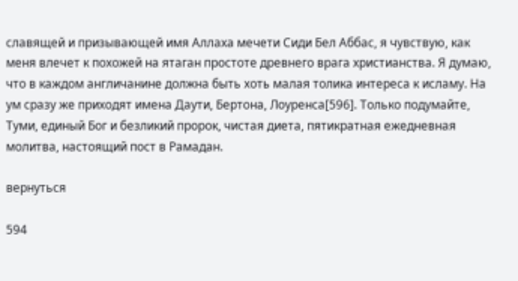славящей и призывающей имя Аллаха мечети Сиди Бел Аббас, я чувствую, как меня влечет к похожей на ятаган простоте древнего врага христианства. Я думаю, что в каждом англичанине должна быть хоть малая толика интереса к исламу. На ум сразу же приходят имена Даути, Бертона, Лоуренса[596]. Только подумайте, Туми, единый Бог и безликий пророк, чистая диета, пятикратная ежедневная молитва, настоящий пост в Рамадан.

вернуться

594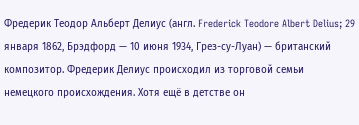Фредерик Теодор Альберт Делиус (англ. Frederick Teodore Albert Delius; 29 января 1862, Брэдфорд — 10 июня 1934, Грез-су-Луан) — британский композитор. Фредерик Делиус происходил из торговой семьи немецкого происхождения. Хотя ещё в детстве он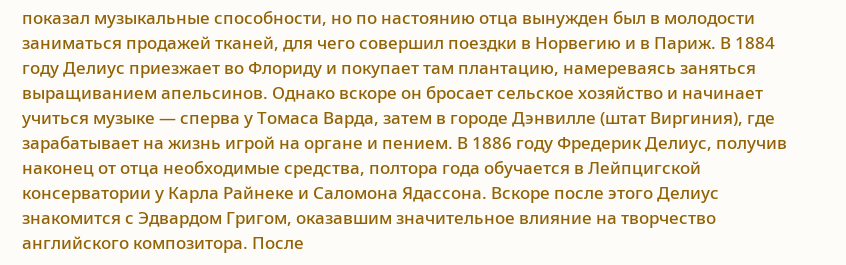показал музыкальные способности, но по настоянию отца вынужден был в молодости заниматься продажей тканей, для чего совершил поездки в Норвегию и в Париж. В 1884 году Делиус приезжает во Флориду и покупает там плантацию, намереваясь заняться выращиванием апельсинов. Однако вскоре он бросает сельское хозяйство и начинает учиться музыке — сперва у Томаса Варда, затем в городе Дэнвилле (штат Виргиния), где зарабатывает на жизнь игрой на органе и пением. В 1886 году Фредерик Делиус, получив наконец от отца необходимые средства, полтора года обучается в Лейпцигской консерватории у Карла Райнеке и Саломона Ядассона. Вскоре после этого Делиус знакомится с Эдвардом Григом, оказавшим значительное влияние на творчество английского композитора. После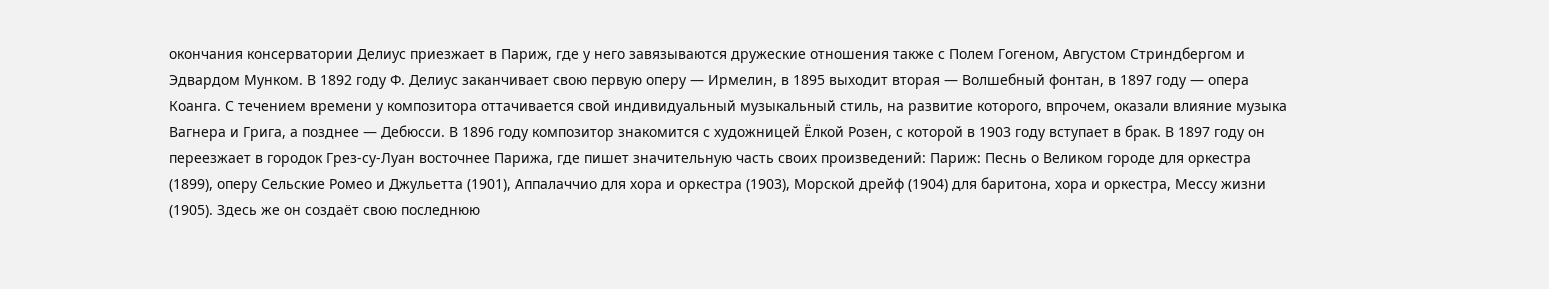окончания консерватории Делиус приезжает в Париж, где у него завязываются дружеские отношения также с Полем Гогеном, Августом Стриндбергом и Эдвардом Мунком. В 1892 году Ф. Делиус заканчивает свою первую оперу — Ирмелин, в 1895 выходит вторая — Волшебный фонтан, в 1897 году — опера Коанга. С течением времени у композитора оттачивается свой индивидуальный музыкальный стиль, на развитие которого, впрочем, оказали влияние музыка Вагнера и Грига, а позднее — Дебюсси. В 1896 году композитор знакомится с художницей Ёлкой Розен, с которой в 1903 году вступает в брак. В 1897 году он переезжает в городок Грез-су-Луан восточнее Парижа, где пишет значительную часть своих произведений: Париж: Песнь о Великом городе для оркестра (1899), оперу Сельские Ромео и Джульетта (1901), Аппалаччио для хора и оркестра (1903), Морской дрейф (1904) для баритона, хора и оркестра, Мессу жизни (1905). Здесь же он создаёт свою последнюю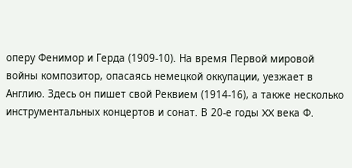оперу Фенимор и Герда (1909-10). На время Первой мировой войны композитор, опасаясь немецкой оккупации, уезжает в Англию. Здесь он пишет свой Реквием (1914-16), а также несколько инструментальных концертов и сонат. В 20-е годы XX века Ф.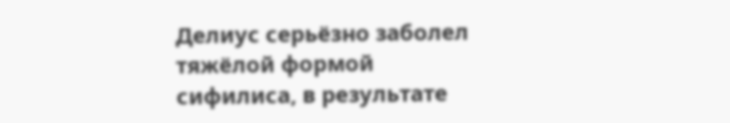Делиус серьёзно заболел тяжёлой формой сифилиса, в результате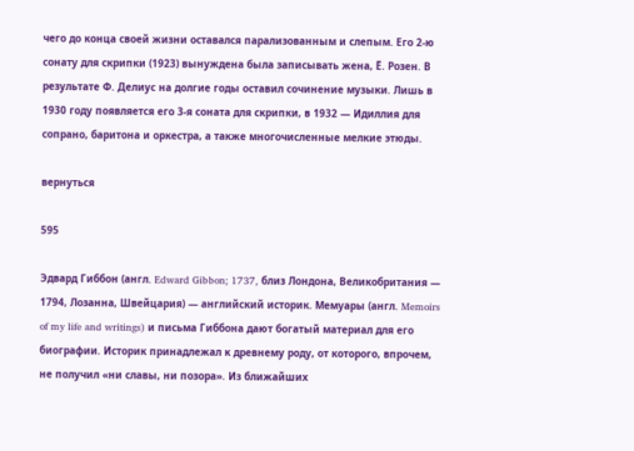чего до конца своей жизни оставался парализованным и слепым. Его 2-ю сонату для скрипки (1923) вынуждена была записывать жена, Ё. Розен. В результате Ф. Делиус на долгие годы оставил сочинение музыки. Лишь в 1930 году появляется его 3-я соната для скрипки, в 1932 — Идиллия для сопрано, баритона и оркестра, а также многочисленные мелкие этюды.

вернуться

595

Эдвард Гиббон (англ. Edward Gibbon; 1737, близ Лондона, Великобритания — 1794, Лозанна, Швейцария) — английский историк. Мемуары (англ. Memoirs of my life and writings) и письма Гиббона дают богатый материал для его биографии. Историк принадлежал к древнему роду, от которого, впрочем, не получил «ни славы, ни позора». Из ближайших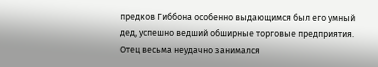предков Гиббона особенно выдающимся был его умный дед, успешно ведший обширные торговые предприятия. Отец весьма неудачно занимался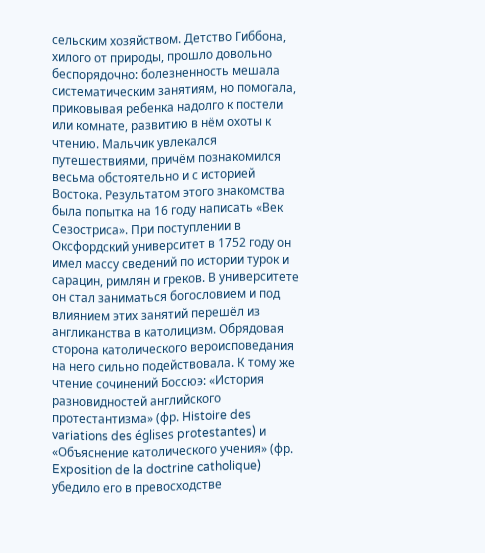сельским хозяйством. Детство Гиббона, хилого от природы, прошло довольно беспорядочно: болезненность мешала систематическим занятиям, но помогала, приковывая ребенка надолго к постели или комнате, развитию в нём охоты к чтению. Мальчик увлекался путешествиями, причём познакомился весьма обстоятельно и с историей Востока. Результатом этого знакомства была попытка на 16 году написать «Век Сезостриса». При поступлении в Оксфордский университет в 1752 году он имел массу сведений по истории турок и сарацин, римлян и греков. В университете он стал заниматься богословием и под влиянием этих занятий перешёл из англиканства в католицизм. Обрядовая сторона католического вероисповедания на него сильно подействовала. К тому же чтение сочинений Боссюэ: «История разновидностей английского протестантизма» (фр. Histoire des variations des églises protestantes) и «Объяснение католического учения» (фр. Exposition de la doctrine catholique) убедило его в превосходстве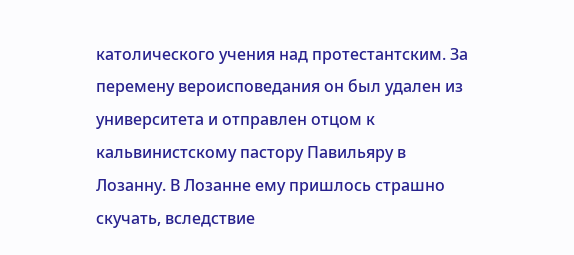католического учения над протестантским. За перемену вероисповедания он был удален из университета и отправлен отцом к кальвинистскому пастору Павильяру в Лозанну. В Лозанне ему пришлось страшно скучать, вследствие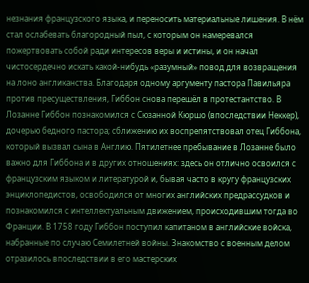незнания французского языка, и переносить материальные лишения. В нём стал ослабевать благородный пыл, с которым он намеревался пожертвовать собой ради интересов веры и истины, и он начал чистосердечно искать какой-нибудь «разумный» повод для возвращения на лоно англиканства. Благодаря одному аргументу пастора Павильяра против пресуществления, Гиббон снова перешёл в протестантство. В Лозанне Гиббон познакомился с Сюзанной Кюршо (впоследствии Неккер), дочерью бедного пастора; сближению их воспрепятствовал отец Гиббона, который вызвал сына в Англию. Пятилетнее пребывание в Лозанне было важно для Гиббона и в других отношениях: здесь он отлично освоился с французским языком и литературой и, бывая часто в кругу французских энциклопедистов, освободился от многих английских предрассудков и познакомился с интеллектуальным движением, происходившим тогда во Франции. В 1758 году Гиббон поступил капитаном в английские войска, набранные по случаю Семилетней войны. Знакомство с военным делом отразилось впоследствии в его мастерских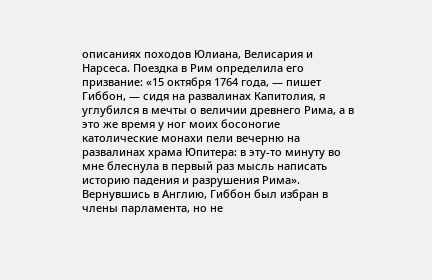описаниях походов Юлиана, Велисария и Нарсеса. Поездка в Рим определила его призвание: «15 октября 1764 года, — пишет Гиббон, — сидя на развалинах Капитолия, я углубился в мечты о величии древнего Рима, а в это же время у ног моих босоногие католические монахи пели вечерню на развалинах храма Юпитера: в эту-то минуту во мне блеснула в первый раз мысль написать историю падения и разрушения Рима». Вернувшись в Англию, Гиббон был избран в члены парламента, но не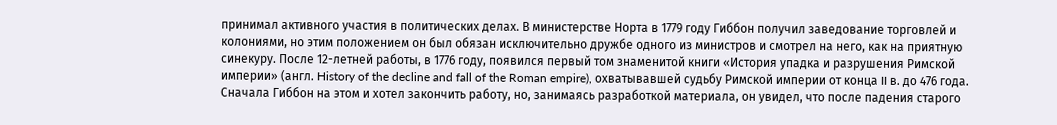принимал активного участия в политических делах. В министерстве Норта в 1779 году Гиббон получил заведование торговлей и колониями, но этим положением он был обязан исключительно дружбе одного из министров и смотрел на него, как на приятную синекуру. После 12-летней работы, в 1776 году, появился первый том знаменитой книги «История упадка и разрушения Римской империи» (англ. History of the decline and fall of the Roman empire), охватывавшей судьбу Римской империи от конца II в. до 476 года. Сначала Гиббон на этом и хотел закончить работу, но, занимаясь разработкой материала, он увидел, что после падения старого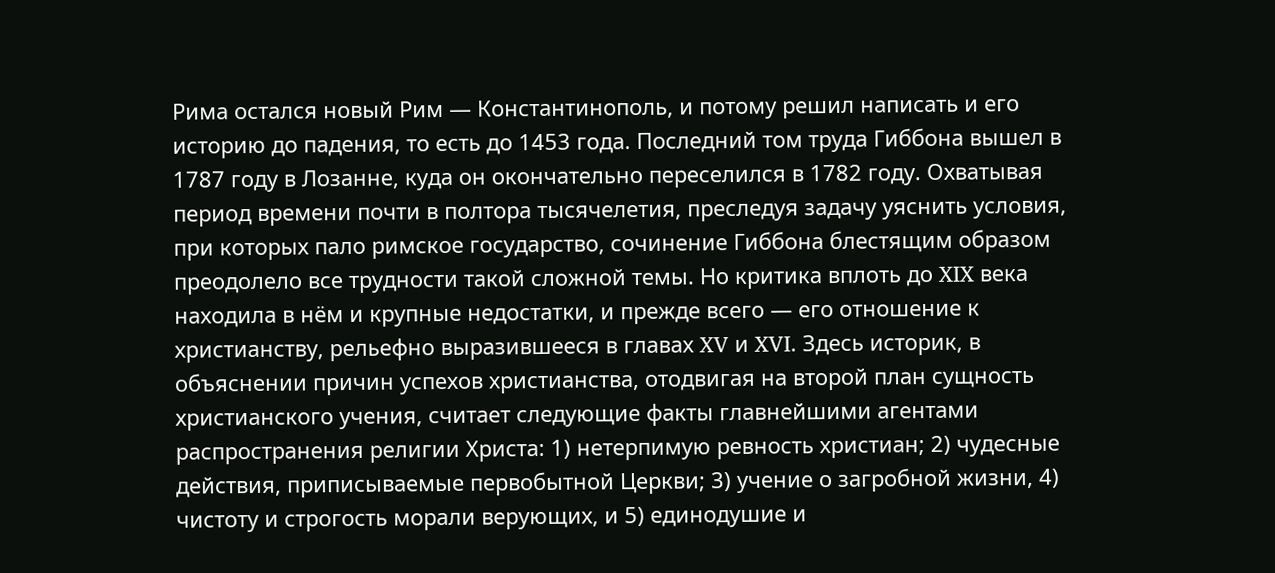Рима остался новый Рим — Константинополь, и потому решил написать и его историю до падения, то есть до 1453 года. Последний том труда Гиббона вышел в 1787 году в Лозанне, куда он окончательно переселился в 1782 году. Охватывая период времени почти в полтора тысячелетия, преследуя задачу уяснить условия, при которых пало римское государство, сочинение Гиббона блестящим образом преодолело все трудности такой сложной темы. Но критика вплоть до XIX века находила в нём и крупные недостатки, и прежде всего — его отношение к христианству, рельефно выразившееся в главах XV и XVI. Здесь историк, в объяснении причин успехов христианства, отодвигая на второй план сущность христианского учения, считает следующие факты главнейшими агентами распространения религии Христа: 1) нетерпимую ревность христиан; 2) чудесные действия, приписываемые первобытной Церкви; 3) учение о загробной жизни, 4) чистоту и строгость морали верующих, и 5) единодушие и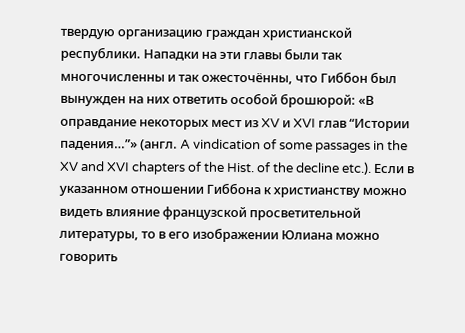твердую организацию граждан христианской республики. Нападки на эти главы были так многочисленны и так ожесточённы, что Гиббон был вынужден на них ответить особой брошюрой: «В оправдание некоторых мест из XV и XVI глав “Истории падения…”» (англ. A vindication of some passages in the XV and XVI chapters of the Hist. of the decline etc.). Если в указанном отношении Гиббона к христианству можно видеть влияние французской просветительной литературы, то в его изображении Юлиана можно говорить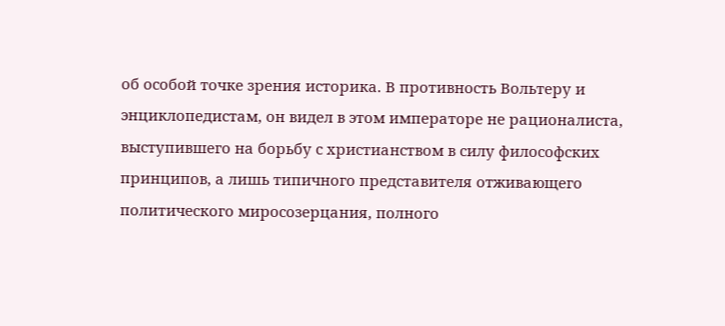об особой точке зрения историка. В противность Вольтеру и энциклопедистам, он видел в этом императоре не рационалиста, выступившего на борьбу с христианством в силу философских принципов, а лишь типичного представителя отживающего политического миросозерцания, полного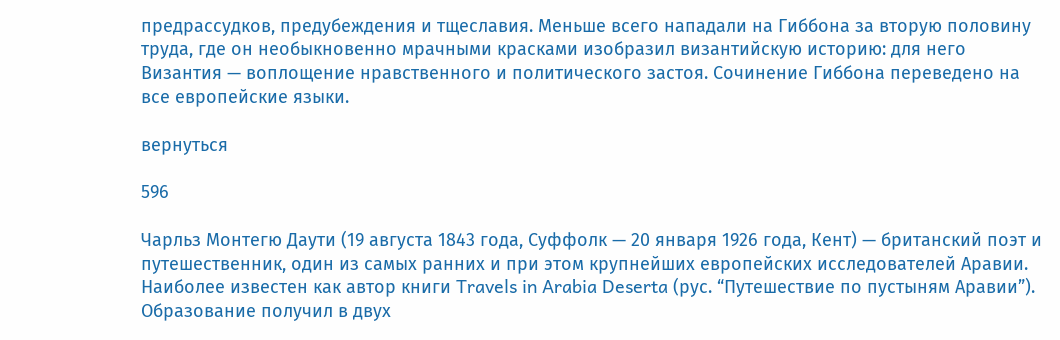предрассудков, предубеждения и тщеславия. Меньше всего нападали на Гиббона за вторую половину труда, где он необыкновенно мрачными красками изобразил византийскую историю: для него Византия — воплощение нравственного и политического застоя. Сочинение Гиббона переведено на все европейские языки.

вернуться

596

Чарльз Монтегю Даути (19 августа 1843 года, Суффолк — 20 января 1926 года, Кент) — британский поэт и путешественник, один из самых ранних и при этом крупнейших европейских исследователей Аравии. Наиболее известен как автор книги Travels in Arabia Deserta (рус. “Путешествие по пустыням Аравии”). Образование получил в двух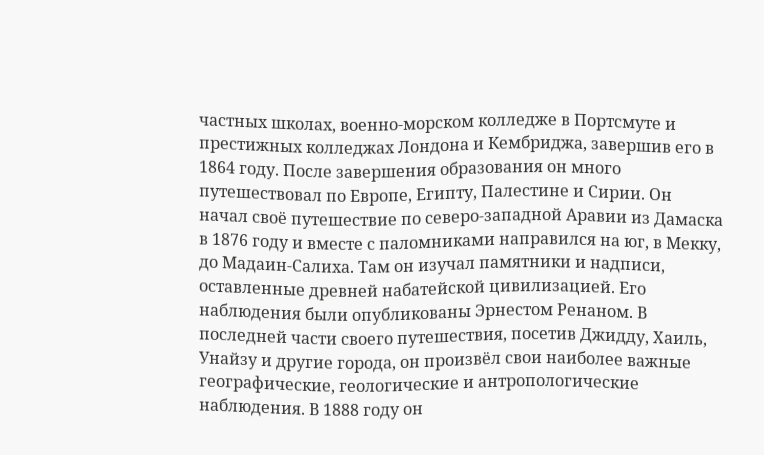частных школах, военно-морском колледже в Портсмуте и престижных колледжах Лондона и Кембриджа, завершив его в 1864 году. После завершения образования он много путешествовал по Европе, Египту, Палестине и Сирии. Он начал своё путешествие по северо-западной Аравии из Дамаска в 1876 году и вместе с паломниками направился на юг, в Мекку, до Мадаин-Салиха. Там он изучал памятники и надписи, оставленные древней набатейской цивилизацией. Его наблюдения были опубликованы Эрнестом Ренаном. В последней части своего путешествия, посетив Джидду, Хаиль, Унайзу и другие города, он произвёл свои наиболее важные географические, геологические и антропологические наблюдения. В 1888 году он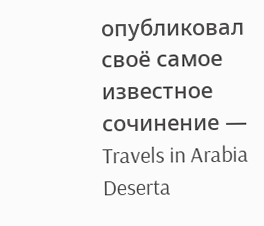опубликовал своё самое известное сочинение — Travels in Arabia Deserta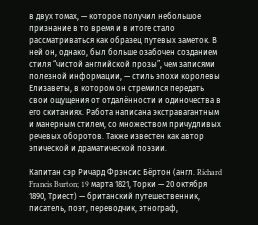в двух томах, — которое получил небольшое признание в то время и в итоге стало рассматриваться как образец путевых заметок. В ней он, однако, был больше озабочен созданием стиля “чистой английской прозы”, чем записями полезной информации, — стиль эпохи королевы Елизаветы, в котором он стремился передать свои ощущения от отдалённости и одиночества в его скитаниях. Работа написана экстравагантным и манерным стилем, со множеством причудливых речевых оборотов. Также известен как автор эпической и драматической поэзии.

Капитан сэр Ричард Фрэнсис Бёртон (англ. Richard Francis Burton; 19 марта 1821, Торки — 20 октября 1890, Триест) — британский путешественник, писатель, поэт, переводчик, этнограф,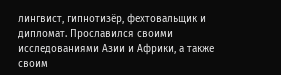лингвист, гипнотизёр, фехтовальщик и дипломат. Прославился своими исследованиями Азии и Африки, а также своим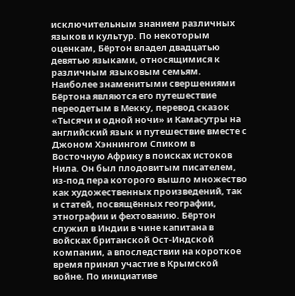исключительным знанием различных языков и культур. По некоторым оценкам, Бёртон владел двадцатью девятью языками, относящимися к различным языковым семьям. Наиболее знаменитыми свершениями Бёртона являются его путешествие переодетым в Мекку, перевод сказок «Тысячи и одной ночи» и Камасутры на английский язык и путешествие вместе с Джоном Хэннингом Спиком в Восточную Африку в поисках истоков Нила. Он был плодовитым писателем, из-под пера которого вышло множество как художественных произведений, так и статей, посвящённых географии, этнографии и фехтованию. Бёртон служил в Индии в чине капитана в войсках британской Ост-Индской компании, а впоследствии на короткое время принял участие в Крымской войне. По инициативе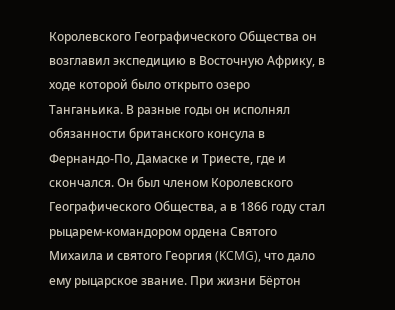Королевского Географического Общества он возглавил экспедицию в Восточную Африку, в ходе которой было открыто озеро Танганьика. В разные годы он исполнял обязанности британского консула в Фернандо-По, Дамаске и Триесте, где и скончался. Он был членом Королевского Географического Общества, а в 1866 году стал рыцарем-командором ордена Святого Михаила и святого Георгия (KCMG), что дало ему рыцарское звание. При жизни Бёртон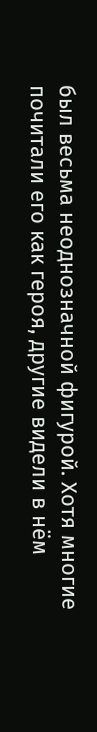был весьма неоднозначной фигурой. Хотя многие почитали его как героя, другие видели в нём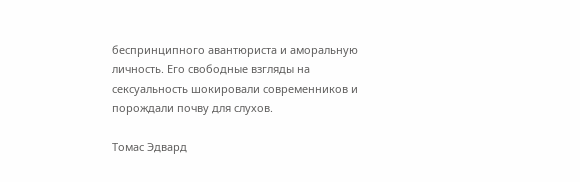беспринципного авантюриста и аморальную личность. Его свободные взгляды на сексуальность шокировали современников и порождали почву для слухов.

Томас Эдвард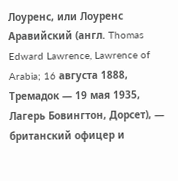Лоуренс, или Лоуренс Аравийский (англ. Thomas Edward Lawrence, Lawrence of Arabia; 16 августа 1888, Тремадок — 19 мая 1935, Лагерь Бовингтон, Дорсет), — британский офицер и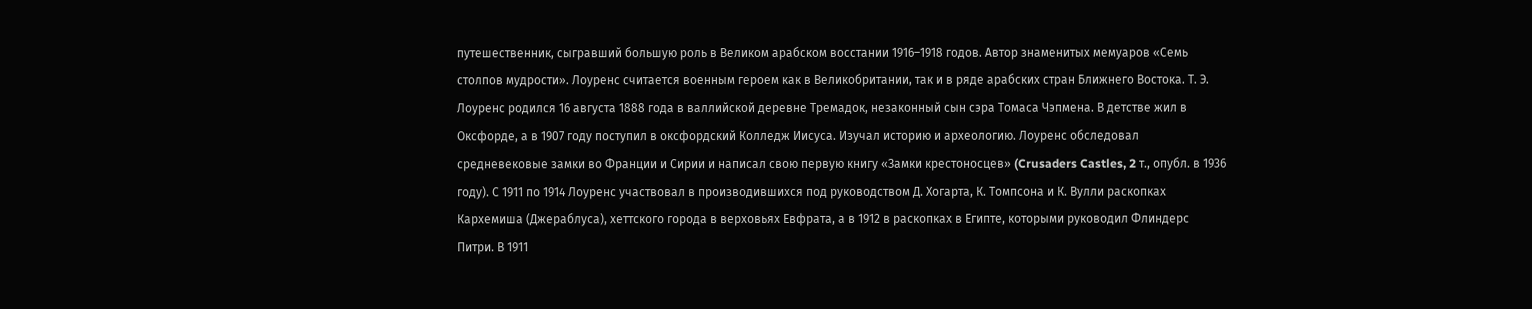путешественник, сыгравший большую роль в Великом арабском восстании 1916–1918 годов. Автор знаменитых мемуаров «Семь столпов мудрости». Лоуренс считается военным героем как в Великобритании, так и в ряде арабских стран Ближнего Востока. Т. Э. Лоуренс родился 16 августа 1888 года в валлийской деревне Тремадок, незаконный сын сэра Томаса Чэпмена. В детстве жил в Оксфорде, а в 1907 году поступил в оксфордский Колледж Иисуса. Изучал историю и археологию. Лоуренс обследовал средневековые замки во Франции и Сирии и написал свою первую книгу «Замки крестоносцев» (Crusaders Castles, 2 т., опубл. в 1936 году). С 1911 по 1914 Лоуренс участвовал в производившихся под руководством Д. Хогарта, К. Томпсона и К. Вулли раскопках Кархемиша (Джераблуса), хеттского города в верховьях Евфрата, а в 1912 в раскопках в Египте, которыми руководил Флиндерс Питри. В 1911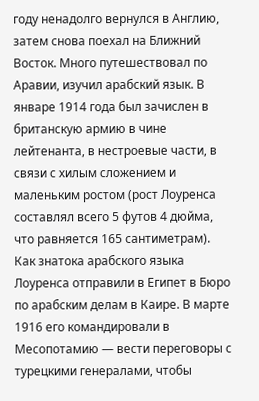году ненадолго вернулся в Англию, затем снова поехал на Ближний Восток. Много путешествовал по Аравии, изучил арабский язык. В январе 1914 года был зачислен в британскую армию в чине лейтенанта, в нестроевые части, в связи с хилым сложением и маленьким ростом (рост Лоуренса составлял всего 5 футов 4 дюйма, что равняется 165 сантиметрам). Как знатока арабского языка Лоуренса отправили в Египет в Бюро по арабским делам в Каире. В марте 1916 его командировали в Месопотамию — вести переговоры с турецкими генералами, чтобы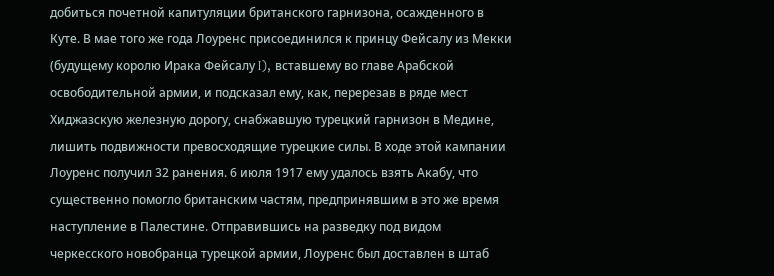добиться почетной капитуляции британского гарнизона, осажденного в Куте. В мае того же года Лоуренс присоединился к принцу Фейсалу из Мекки (будущему королю Ирака Фейсалу I), вставшему во главе Арабской освободительной армии, и подсказал ему, как, перерезав в ряде мест Хиджазскую железную дорогу, снабжавшую турецкий гарнизон в Медине, лишить подвижности превосходящие турецкие силы. В ходе этой кампании Лоуренс получил 32 ранения. 6 июля 1917 ему удалось взять Акабу, что существенно помогло британским частям, предпринявшим в это же время наступление в Палестине. Отправившись на разведку под видом черкесского новобранца турецкой армии, Лоуренс был доставлен в штаб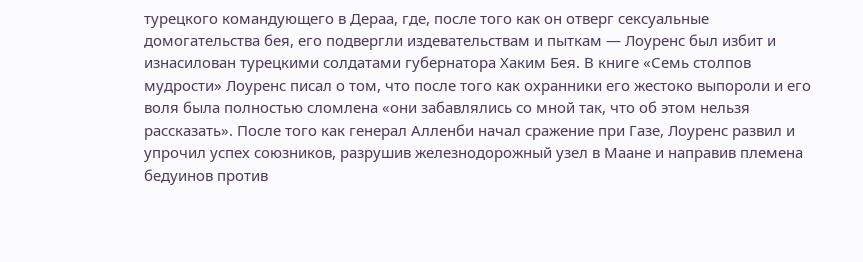турецкого командующего в Дераа, где, после того как он отверг сексуальные домогательства бея, его подвергли издевательствам и пыткам — Лоуренс был избит и изнасилован турецкими солдатами губернатора Хаким Бея. В книге «Семь столпов мудрости» Лоуренс писал о том, что после того как охранники его жестоко выпороли и его воля была полностью сломлена «они забавлялись со мной так, что об этом нельзя рассказать». После того как генерал Алленби начал сражение при Газе, Лоуренс развил и упрочил успех союзников, разрушив железнодорожный узел в Маане и направив племена бедуинов против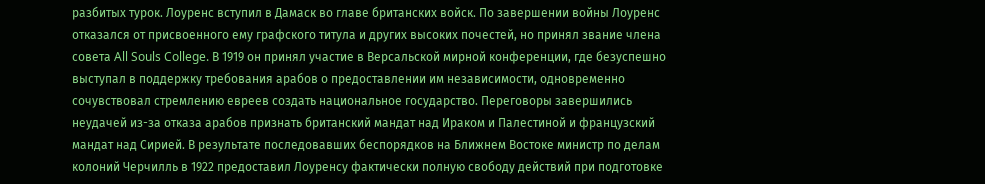разбитых турок. Лоуренс вступил в Дамаск во главе британских войск. По завершении войны Лоуренс отказался от присвоенного ему графского титула и других высоких почестей, но принял звание члена совета All Souls College. В 1919 он принял участие в Версальской мирной конференции, где безуспешно выступал в поддержку требования арабов о предоставлении им независимости, одновременно сочувствовал стремлению евреев создать национальное государство. Переговоры завершились неудачей из-за отказа арабов признать британский мандат над Ираком и Палестиной и французский мандат над Сирией. В результате последовавших беспорядков на Ближнем Востоке министр по делам колоний Черчилль в 1922 предоставил Лоуренсу фактически полную свободу действий при подготовке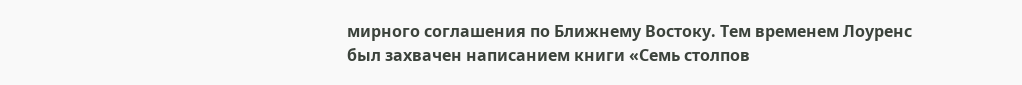мирного соглашения по Ближнему Востоку. Тем временем Лоуренс был захвачен написанием книги «Семь столпов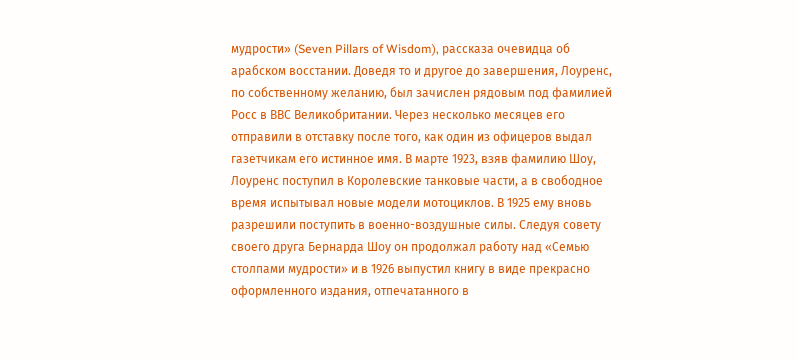мудрости» (Seven Pillars of Wisdom), рассказа очевидца об арабском восстании. Доведя то и другое до завершения, Лоуренс, по собственному желанию, был зачислен рядовым под фамилией Росс в ВВС Великобритании. Через несколько месяцев его отправили в отставку после того, как один из офицеров выдал газетчикам его истинное имя. В марте 1923, взяв фамилию Шоу, Лоуренс поступил в Королевские танковые части, а в свободное время испытывал новые модели мотоциклов. В 1925 ему вновь разрешили поступить в военно-воздушные силы. Следуя совету своего друга Бернарда Шоу он продолжал работу над «Семью столпами мудрости» и в 1926 выпустил книгу в виде прекрасно оформленного издания, отпечатанного в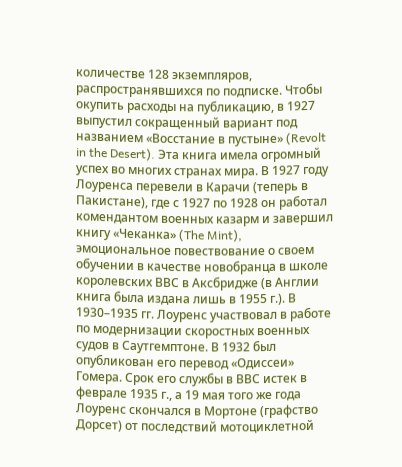количестве 128 экземпляров, распространявшихся по подписке. Чтобы окупить расходы на публикацию, в 1927 выпустил сокращенный вариант под названием «Восстание в пустыне» (Revolt in the Desert). Эта книга имела огромный успех во многих странах мира. В 1927 году Лоуренса перевели в Карачи (теперь в Пакистане), где с 1927 по 1928 он работал комендантом военных казарм и завершил книгу «Чеканка» (The Mint), эмоциональное повествование о своем обучении в качестве новобранца в школе королевских ВВС в Аксбридже (в Англии книга была издана лишь в 1955 г.). В 1930–1935 гг. Лоуренс участвовал в работе по модернизации скоростных военных судов в Саутгемптоне. В 1932 был опубликован его перевод «Одиссеи» Гомера. Срок его службы в ВВС истек в феврале 1935 г., а 19 мая того же года Лоуренс скончался в Мортоне (графство Дорсет) от последствий мотоциклетной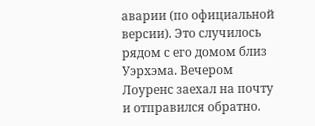аварии (по официальной версии). Это случилось рядом с его домом близ Уэрхэма. Вечером Лоуренс заехал на почту и отправился обратно.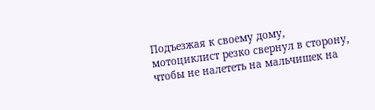Подъезжая к своему дому, мотоциклист резко свернул в сторону, чтобы не налететь на мальчишек на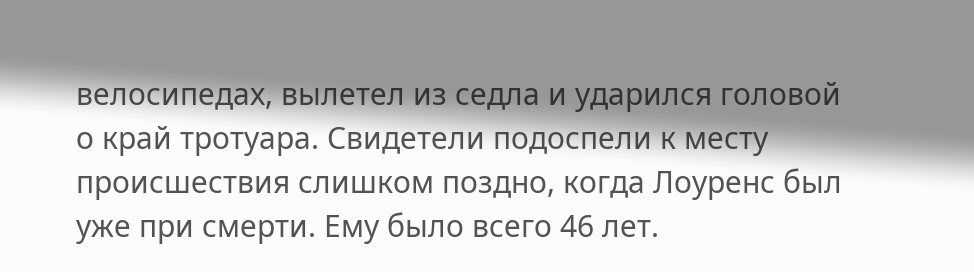велосипедах, вылетел из седла и ударился головой о край тротуара. Свидетели подоспели к месту происшествия слишком поздно, когда Лоуренс был уже при смерти. Ему было всего 46 лет.